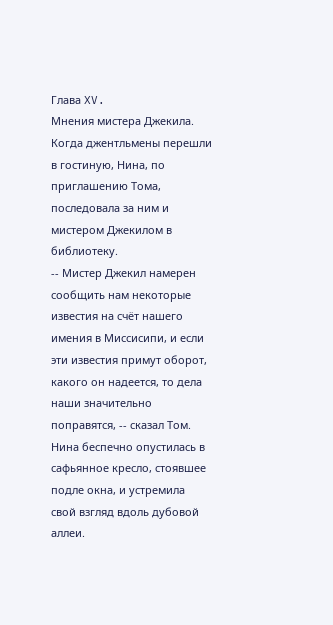Глава XV.
Мнения мистера Джекила.
Когда джентльмены перешли в гостиную, Нина, по приглашению Тома, последовала за ним и мистером Джекилом в библиотеку.
-- Мистер Джекил намерен сообщить нам некоторые известия на счёт нашего имения в Миссисипи, и если эти известия примут оборот, какого он надеется, то дела наши значительно поправятся, -- сказал Том.
Нина беспечно опустилась в сафьянное кресло, стоявшее подле окна, и устремила свой взгляд вдоль дубовой аллеи.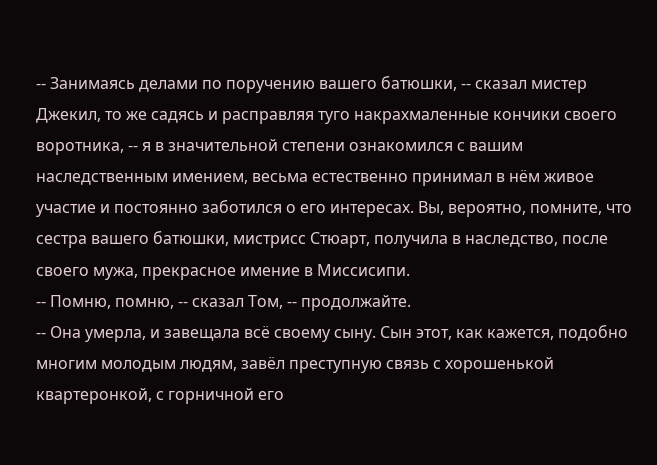-- Занимаясь делами по поручению вашего батюшки, -- сказал мистер Джекил, то же садясь и расправляя туго накрахмаленные кончики своего воротника, -- я в значительной степени ознакомился с вашим наследственным имением, весьма естественно принимал в нём живое участие и постоянно заботился о его интересах. Вы, вероятно, помните, что сестра вашего батюшки, мистрисс Стюарт, получила в наследство, после своего мужа, прекрасное имение в Миссисипи.
-- Помню, помню, -- сказал Том, -- продолжайте.
-- Она умерла, и завещала всё своему сыну. Сын этот, как кажется, подобно многим молодым людям, завёл преступную связь с хорошенькой квартеронкой, с горничной его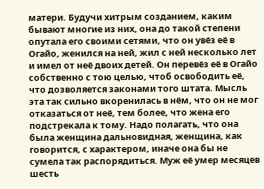матери. Будучи хитрым созданием, каким бывают многие из них, она до такой степени опутала его своими сетями, что он увёз её в Огайо, женился на ней, жил с ней несколько лет и имел от неё двоих детей. Он перевёз её в Огайо собственно с тою целью, чтоб освободить её, что дозволяется законами того штата. Мысль эта так сильно вкоренилась в нём, что он не мог отказаться от неё, тем более, что жена его подстрекала к тому. Надо полагать, что она была женщина дальновидная, женщина, как говорится, с характером, иначе она бы не сумела так распорядиться. Муж её умер месяцев шесть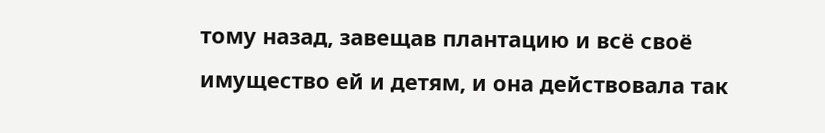тому назад, завещав плантацию и всё своё имущество ей и детям, и она действовала так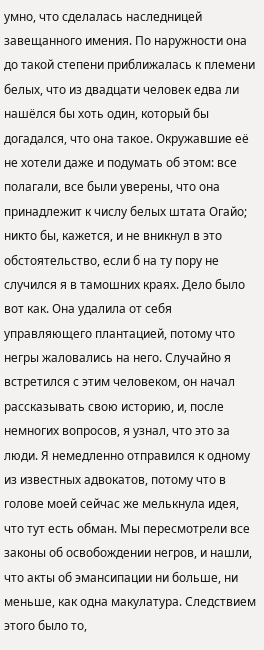умно, что сделалась наследницей завещанного имения. По наружности она до такой степени приближалась к племени белых, что из двадцати человек едва ли нашёлся бы хоть один, который бы догадался, что она такое. Окружавшие её не хотели даже и подумать об этом: все полагали, все были уверены, что она принадлежит к числу белых штата Огайо; никто бы, кажется, и не вникнул в это обстоятельство, если б на ту пору не случился я в тамошних краях. Дело было вот как. Она удалила от себя управляющего плантацией, потому что негры жаловались на него. Случайно я встретился с этим человеком, он начал рассказывать свою историю, и, после немногих вопросов, я узнал, что это за люди. Я немедленно отправился к одному из известных адвокатов, потому что в голове моей сейчас же мелькнула идея, что тут есть обман. Мы пересмотрели все законы об освобождении негров, и нашли, что акты об эмансипации ни больше, ни меньше, как одна макулатура. Следствием этого было то,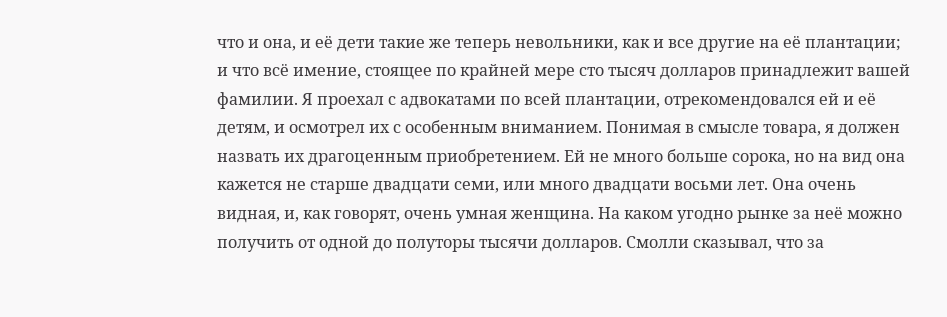что и она, и её дети такие же теперь невольники, как и все другие на её плантации; и что всё имение, стоящее по крайней мере сто тысяч долларов принадлежит вашей фамилии. Я проехал с адвокатами по всей плантации, отрекомендовался ей и её детям, и осмотрел их с особенным вниманием. Понимая в смысле товара, я должен назвать их драгоценным приобретением. Ей не много больше сорока, но на вид она кажется не старше двадцати семи, или много двадцати восьми лет. Она очень видная, и, как говорят, очень умная женщина. На каком угодно рынке за неё можно получить от одной до полуторы тысячи долларов. Смолли сказывал, что за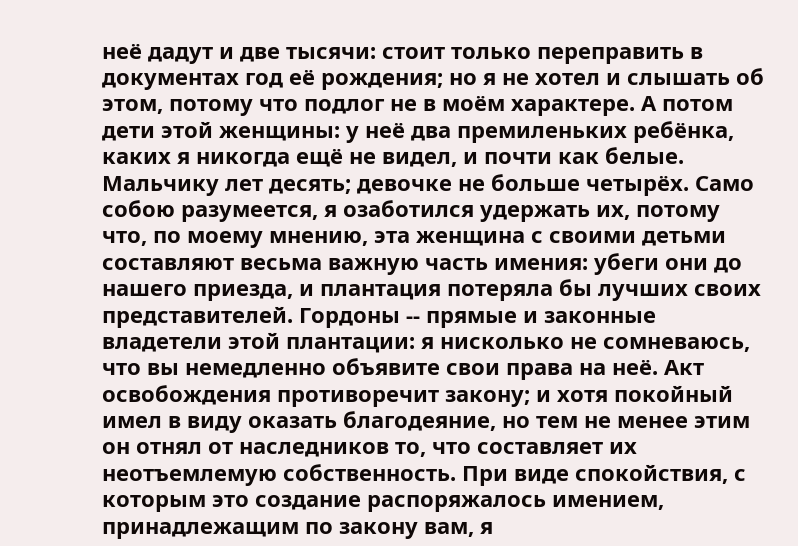неё дадут и две тысячи: стоит только переправить в документах год её рождения; но я не хотел и слышать об этом, потому что подлог не в моём характере. А потом дети этой женщины: у неё два премиленьких ребёнка, каких я никогда ещё не видел, и почти как белые. Мальчику лет десять; девочке не больше четырёх. Само собою разумеется, я озаботился удержать их, потому что, по моему мнению, эта женщина с своими детьми составляют весьма важную часть имения: убеги они до нашего приезда, и плантация потеряла бы лучших своих представителей. Гордоны -- прямые и законные владетели этой плантации: я нисколько не сомневаюсь, что вы немедленно объявите свои права на неё. Акт освобождения противоречит закону; и хотя покойный имел в виду оказать благодеяние, но тем не менее этим он отнял от наследников то, что составляет их неотъемлемую собственность. При виде спокойствия, с которым это создание распоряжалось имением, принадлежащим по закону вам, я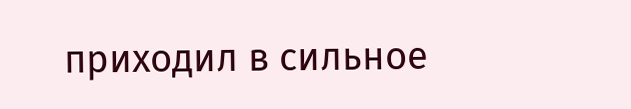приходил в сильное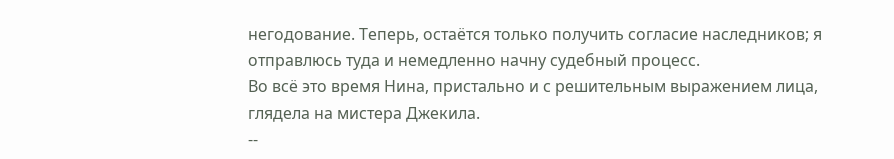негодование. Теперь, остаётся только получить согласие наследников; я отправлюсь туда и немедленно начну судебный процесс.
Во всё это время Нина, пристально и с решительным выражением лица, глядела на мистера Джекила.
--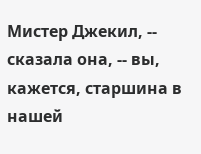Мистер Джекил, -- сказала она, -- вы, кажется, старшина в нашей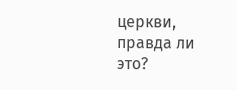церкви, правда ли это?